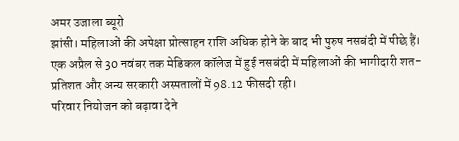अमर उजाला ब्यूरो
झांसी। महिलाओं की अपेक्षा प्रोत्साहन राशि अधिक होने के बाद भी पुरुष नसबंदी में पीछे हैं। एक अप्रैल से 30 नवंबर तक मेडिकल कॉलेज में हुई नसबंदी में महिलाओं की भागीदारी शत-प्रतिशत और अन्य सरकारी अस्पतालों में 98.12 फीसदी रही।
परिवार नियोजन को बढ़ावा देने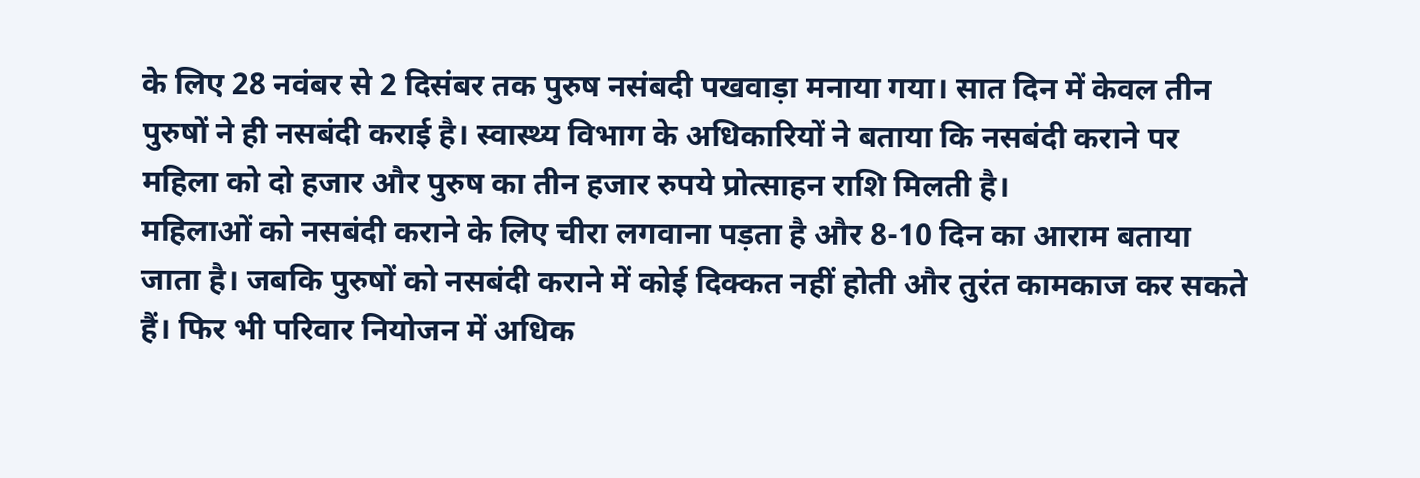के लिए 28 नवंबर से 2 दिसंबर तक पुरुष नसंबदी पखवाड़ा मनाया गया। सात दिन में केवल तीन पुरुषों ने ही नसबंदी कराई है। स्वास्थ्य विभाग के अधिकारियों ने बताया कि नसबंदी कराने पर महिला को दो हजार और पुरुष का तीन हजार रुपये प्रोत्साहन राशि मिलती है।
महिलाओं को नसबंदी कराने के लिए चीरा लगवाना पड़ता है और 8-10 दिन का आराम बताया जाता है। जबकि पुरुषों को नसबंदी कराने में कोई दिक्कत नहीं होती और तुरंत कामकाज कर सकते हैं। फिर भी परिवार नियोजन में अधिक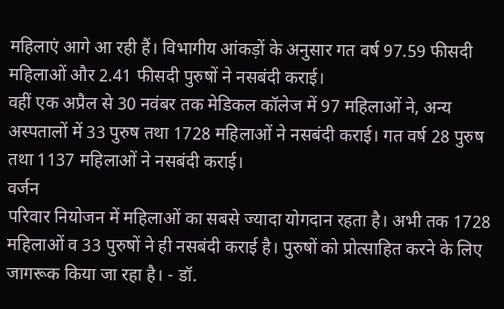महिलाएं आगे आ रही हैं। विभागीय आंकड़ों के अनुसार गत वर्ष 97.59 फीसदी महिलाओं और 2.41 फीसदी पुरुषों ने नसबंदी कराई।
वहीं एक अप्रैल से 30 नवंबर तक मेडिकल कॉलेज में 97 महिलाओं ने, अन्य अस्पतालों में 33 पुरुष तथा 1728 महिलाओं ने नसबंदी कराई। गत वर्ष 28 पुरुष तथा 1137 महिलाओं ने नसबंदी कराई।
वर्जन
परिवार नियोजन में महिलाओं का सबसे ज्यादा योगदान रहता है। अभी तक 1728 महिलाओं व 33 पुरुषों ने ही नसबंदी कराई है। पुरुषों को प्रोत्साहित करने के लिए जागरूक किया जा रहा है। - डॉ.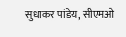सुधाकर पांडेय, सीएमओ